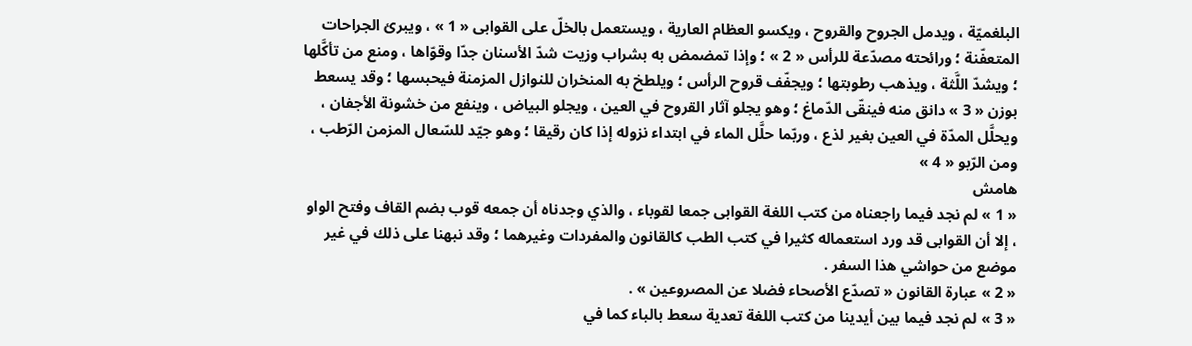البلغميّة ، ويدمل الجروح والقروح ، ويكسو العظام العارية ، ويستعمل بالخلّ على القوابى « 1 » ، ويبرئ الجراحات المتعفّنة ؛ ورائحته مصدّعة للرأس « 2 » ؛ وإذا تمضمض به بشراب وزيت شدّ الأسنان جدّا وقوّاها ، ومنع من تأكَّلها ؛ ويشدّ اللَّثة ، ويذهب رطوبتها ؛ ويجفّف قروح الرأس ؛ ويلطخ به المنخران للنوازل المزمنة فيحبسها ؛ وقد يسعط بوزن « 3 » دانق منه فينقّى الدّماغ ؛ وهو يجلو آثار القروح في العين ، ويجلو البياض ، وينفع من خشونة الأجفان ، ويحلَّل المدّة في العين بغير لذع ، وربّما حلَّل الماء في ابتداء نزوله إذا كان رقيقا ؛ وهو جيّد للسّعال المزمن الرّطب ، ومن الرّبو « 4 »
هامش
« 1 » لم نجد فيما راجعناه من كتب اللغة القوابى جمعا لقوباء ، والذي وجدناه أن جمعه قوب بضم القاف وفتح الواو ، إلا أن القوابى قد ورد استعماله كثيرا في كتب الطب كالقانون والمفردات وغيرهما ؛ وقد نبهنا على ذلك في غير موضع من حواشي هذا السفر .
« 2 » عبارة القانون « تصدّع الأصحاء فضلا عن المصروعين » .
« 3 » لم نجد فيما بين أيدينا من كتب اللغة تعدية سعط بالباء كما في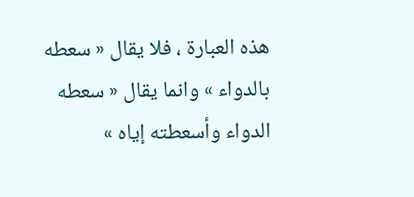هذه العبارة ، فلا يقال « سعطه بالدواء » وانما يقال « سعطه الدواء وأسعطته إياه »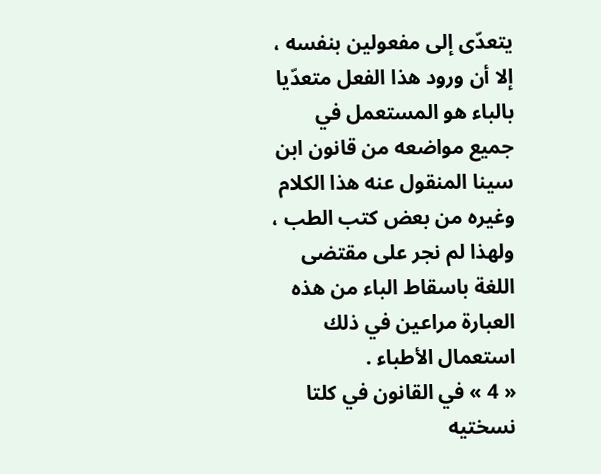يتعدّى إلى مفعولين بنفسه ، إلا أن ورود هذا الفعل متعدّيا بالباء هو المستعمل في جميع مواضعه من قانون ابن سينا المنقول عنه هذا الكلام وغيره من بعض كتب الطب ، ولهذا لم نجر على مقتضى اللغة باسقاط الباء من هذه العبارة مراعين في ذلك استعمال الأطباء .
« 4 » في القانون في كلتا نسختيه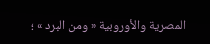المصرية والأوروبية « ومن البرد » ؛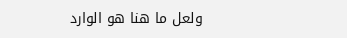ولعل ما هنا هو الوارد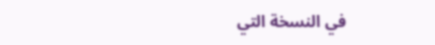في النسخة التي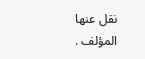نقل عنها المؤلف .